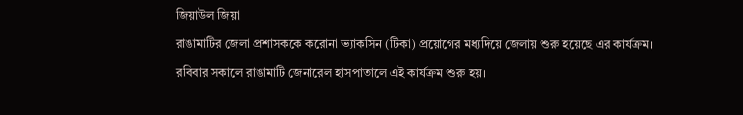জিয়াউল জিয়া
রাঙামাটির জেলা প্রশাসককে করোনা ভ্যাকসিন (টিকা) প্রয়োগের মধ্যদিয়ে জেলায় শুরু হয়েছে এর কার্যক্রম। রবিবার সকালে রাঙামাটি জেনারেল হাসপাতালে এই কার্যক্রম শুরু হয়।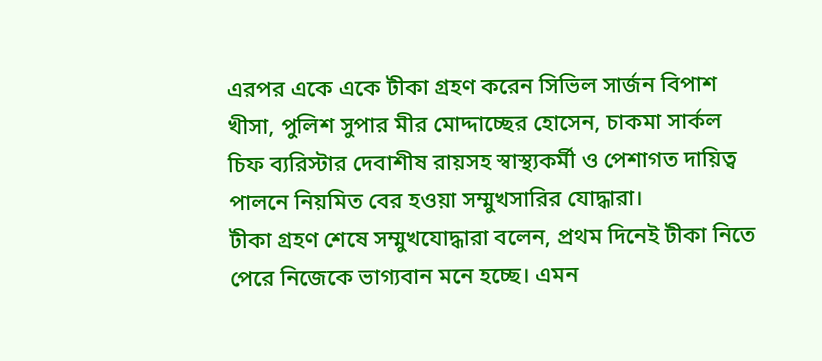এরপর একে একে টীকা গ্রহণ করেন সিভিল সার্জন বিপাশ খীসা, পুলিশ সুপার মীর মোদ্দাচ্ছের হোসেন, চাকমা সার্কল চিফ ব্যরিস্টার দেবাশীষ রায়সহ স্বাস্থ্যকর্মী ও পেশাগত দায়িত্ব পালনে নিয়মিত বের হওয়া সম্মুখসারির যোদ্ধারা।
টীকা গ্রহণ শেষে সম্মুখযোদ্ধারা বলেন, প্রথম দিনেই টীকা নিতে পেরে নিজেকে ভাগ্যবান মনে হচ্ছে। এমন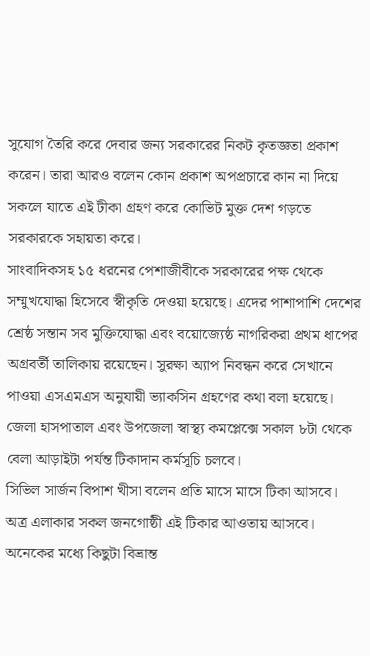সুযোগ তৈরি করে দেবার জন্য সরকারের নিকট কৃতজ্ঞতা প্রকাশ করেন। তারা আরও বলেন কোন প্রকাশ অপপ্রচারে কান না দিয়ে সকলে যাতে এই টীকা গ্রহণ করে কোভিট মুক্ত দেশ গড়তে সরকারকে সহায়তা করে।
সাংবাদিকসহ ১৫ ধরনের পেশাজীবীকে সরকারের পক্ষ থেকে সম্মুখযোদ্ধা হিসেবে স্বীকৃতি দেওয়া হয়েছে। এদের পাশাপাশি দেশের শ্রেষ্ঠ সন্তান সব মুক্তিযোদ্ধা এবং বয়োজ্যেষ্ঠ নাগরিকরা প্রথম ধাপের অগ্রবর্তী তালিকায় রয়েছেন। সুরক্ষা অ্যাপ নিবন্ধন করে সেখানে পাওয়া এসএমএস অনুযায়ী ভ্যাকসিন গ্রহণের কথা বলা হয়েছে। জেলা হাসপাতাল এবং উপজেলা স্বাস্থ্য কমপ্লেক্সে সকাল ৮টা থেকে বেলা আড়াইটা পর্যন্ত টিকাদান কর্মসূচি চলবে।
সিভিল সার্জন বিপাশ খীসা বলেন প্রতি মাসে মাসে টিকা আসবে। অত্র এলাকার সকল জনগোষ্ঠী এই টিকার আওতায় আসবে। অনেকের মধ্যে কিছুটা বিভ্রান্ত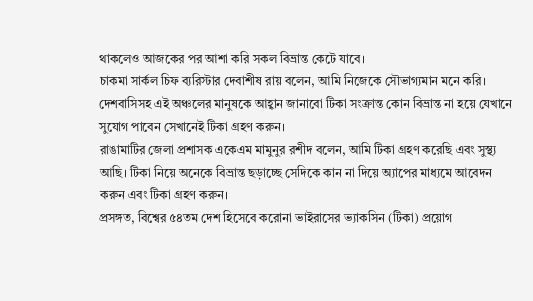থাকলেও আজকের পর আশা করি সকল বিভ্রান্ত কেটে যাবে।
চাকমা সার্কল চিফ ব্যরিস্টার দেবাশীষ রায় বলেন, আমি নিজেকে সৌভাগ্যমান মনে করি। দেশবাসিসহ এই অঞ্চলের মানুষকে আহ্বান জানাবো টিকা সংক্রান্ত কোন বিভ্রান্ত না হয়ে যেখানে সুযোগ পাবেন সেখানেই টিকা গ্রহণ করুন।
রাঙামাটির জেলা প্রশাসক একেএম মামুনুর রশীদ বলেন, আমি টিকা গ্রহণ করেছি এবং সুস্থ্য আছি। টিকা নিয়ে অনেকে বিভ্রান্ত ছড়াচ্ছে সেদিকে কান না দিয়ে অ্যাপের মাধ্যমে আবেদন করুন এবং টিকা গ্রহণ করুন।
প্রসঙ্গত, বিশ্বের ৫৪তম দেশ হিসেবে করোনা ভাইরাসের ভ্যাকসিন (টিকা) প্রয়োগ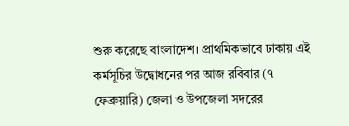শুরু করেছে বাংলাদেশ। প্রাথমিকভাবে ঢাকায় এই কর্মসূচির উদ্বোধনের পর আজ রবিবার (৭ ফেব্রুয়ারি) জেলা ও উপজেলা সদরের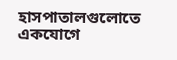হাসপাতালগুলোতে একযোগে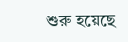শুরু হয়েছে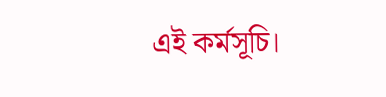এই কর্মসূচি।